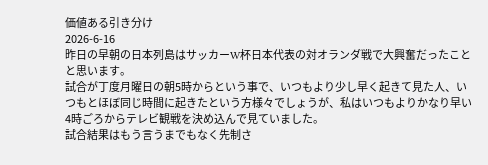価値ある引き分け
2026-6-16
昨日の早朝の日本列島はサッカーW杯日本代表の対オランダ戦で大興奮だったことと思います。
試合が丁度月曜日の朝5時からという事で、いつもより少し早く起きて見た人、いつもとほぼ同じ時間に起きたという方様々でしょうが、私はいつもよりかなり早い4時ごろからテレビ観戦を決め込んで見ていました。
試合結果はもう言うまでもなく先制さ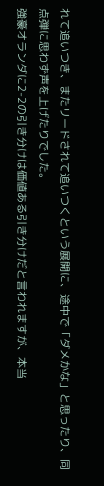れて追いつき、またリードされて追いつくという展開に、途中で「ダメかな」と思ったり、同点弾に思わず声を上げたりでした。
強豪オランダに2-2の引き分けは価値ある引き分けだと言われますが、本当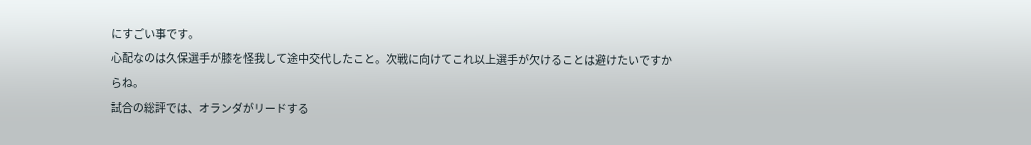にすごい事です。
心配なのは久保選手が膝を怪我して途中交代したこと。次戦に向けてこれ以上選手が欠けることは避けたいですからね。
試合の総評では、オランダがリードする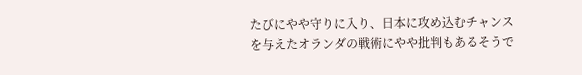たびにやや守りに入り、日本に攻め込むチャンスを与えたオランダの戦術にやや批判もあるそうで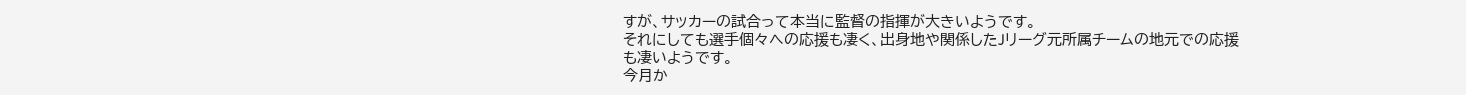すが、サッカーの試合って本当に監督の指揮が大きいようです。
それにしても選手個々への応援も凄く、出身地や関係したJリーグ元所属チームの地元での応援も凄いようです。
今月か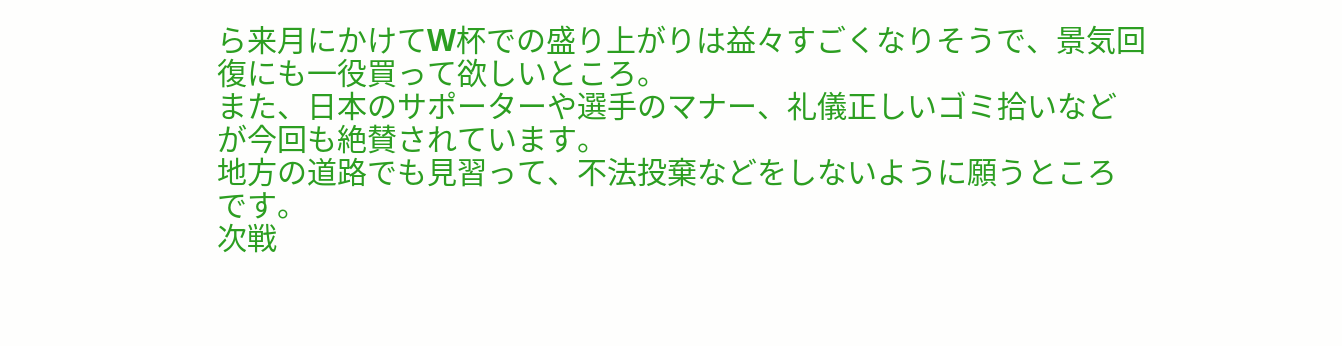ら来月にかけてW杯での盛り上がりは益々すごくなりそうで、景気回復にも一役買って欲しいところ。
また、日本のサポーターや選手のマナー、礼儀正しいゴミ拾いなどが今回も絶賛されています。
地方の道路でも見習って、不法投棄などをしないように願うところです。
次戦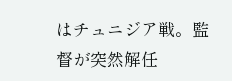はチュニジア戦。監督が突然解任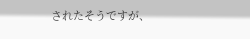されたそうですが、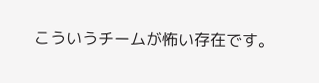こういうチームが怖い存在です。